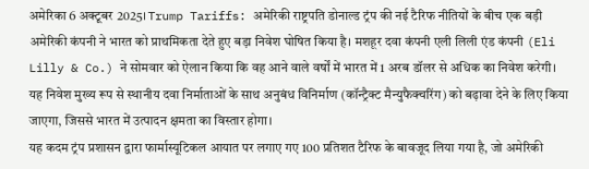अमेरिका 6 अक्टूबर 2025। Trump Tariffs: अमेरिकी राष्ट्रपति डोनाल्ड ट्रंप की नई टैरिफ नीतियों के बीच एक बड़ी अमेरिकी कंपनी ने भारत को प्राथमिकता देते हुए बड़ा निवेश घोषित किया है। मशहूर दवा कंपनी एली लिली एंड कंपनी (Eli Lilly & Co.) ने सोमवार को ऐलान किया कि वह आने वाले वर्षों में भारत में 1 अरब डॉलर से अधिक का निवेश करेगी। यह निवेश मुख्य रूप से स्थानीय दवा निर्माताओं के साथ अनुबंध विनिर्माण (कॉन्ट्रैक्ट मैन्युफैक्चरिंग) को बढ़ावा देने के लिए किया जाएगा, जिससे भारत में उत्पादन क्षमता का विस्तार होगा।
यह कदम ट्रंप प्रशासन द्वारा फार्मास्यूटिकल आयात पर लगाए गए 100 प्रतिशत टैरिफ के बावजूद लिया गया है, जो अमेरिकी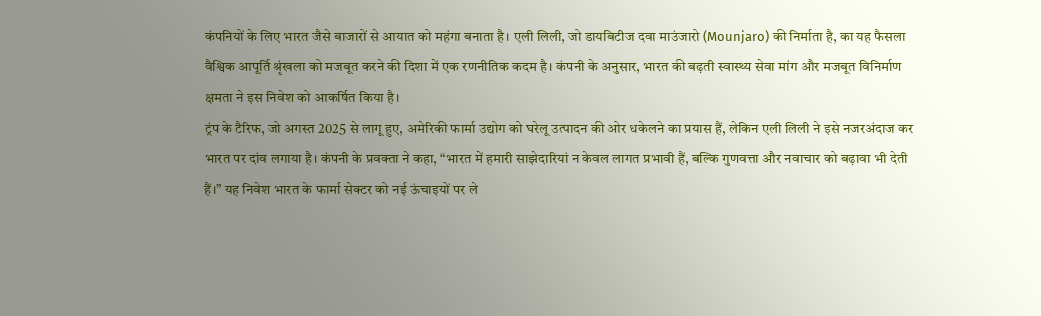कंपनियों के लिए भारत जैसे बाजारों से आयात को महंगा बनाता है। एली लिली, जो डायबिटीज दवा माउंजारो (Mounjaro) की निर्माता है, का यह फैसला वैश्विक आपूर्ति श्रृंखला को मजबूत करने की दिशा में एक रणनीतिक कदम है। कंपनी के अनुसार, भारत की बढ़ती स्वास्थ्य सेवा मांग और मजबूत विनिर्माण क्षमता ने इस निवेश को आकर्षित किया है।
ट्रंप के टैरिफ, जो अगस्त 2025 से लागू हुए, अमेरिकी फार्मा उद्योग को घरेलू उत्पादन की ओर धकेलने का प्रयास हैं, लेकिन एली लिली ने इसे नजरअंदाज कर भारत पर दांव लगाया है। कंपनी के प्रवक्ता ने कहा, “भारत में हमारी साझेदारियां न केवल लागत प्रभावी हैं, बल्कि गुणवत्ता और नवाचार को बढ़ावा भी देती हैं।” यह निवेश भारत के फार्मा सेक्टर को नई ऊंचाइयों पर ले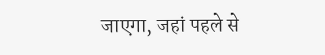जाएगा, जहां पहले से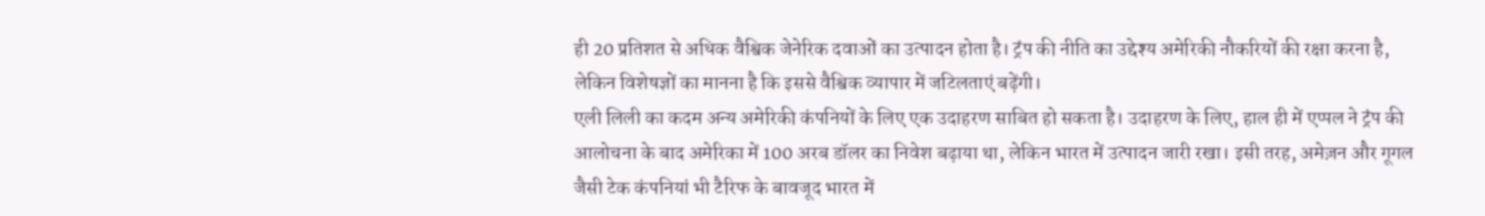ही 20 प्रतिशत से अधिक वैश्विक जेनेरिक दवाओं का उत्पादन होता है। ट्रंप की नीति का उद्देश्य अमेरिकी नौकरियों की रक्षा करना है, लेकिन विशेषज्ञों का मानना है कि इससे वैश्विक व्यापार में जटिलताएं बढ़ेंगी।
एली लिली का कदम अन्य अमेरिकी कंपनियों के लिए एक उदाहरण साबित हो सकता है। उदाहरण के लिए, हाल ही में एप्पल ने ट्रंप की आलोचना के बाद अमेरिका में 100 अरब डॉलर का निवेश बढ़ाया था, लेकिन भारत में उत्पादन जारी रखा। इसी तरह, अमेज़न और गूगल जैसी टेक कंपनियां भी टैरिफ के बावजूद भारत में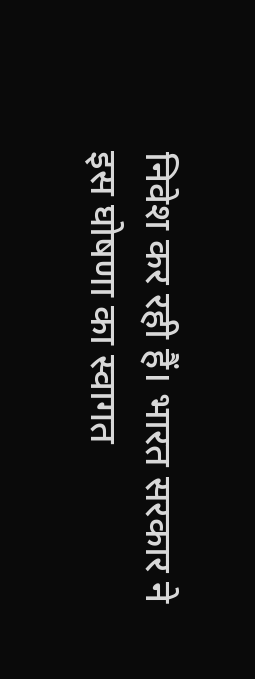निवेश कर रही हैं। भारत सरकार ने इस घोषणा का स्वागत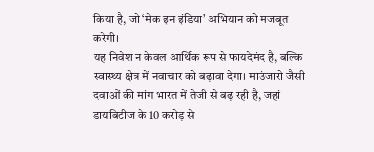किया है, जो ‘मेक इन इंडिया’ अभियान को मजबूत करेगी।
यह निवेश न केवल आर्थिक रूप से फायदेमंद है, बल्कि स्वास्थ्य क्षेत्र में नवाचार को बढ़ावा देगा। माउंजारो जैसी दवाओं की मांग भारत में तेजी से बढ़ रही है, जहां डायबिटीज के 10 करोड़ से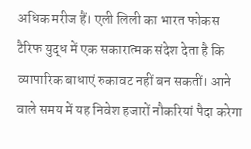अधिक मरीज हैं। एली लिली का भारत फोकस टैरिफ युद्ध में एक सकारात्मक संदेश देता है कि व्यापारिक बाधाएं रुकावट नहीं बन सकतीं। आने वाले समय में यह निवेश हजारों नौकरियां पैदा करेगा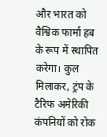और भारत को वैश्विक फार्मा हब के रूप में स्थापित करेगा। कुल मिलाकर, ट्रंप के टैरिफ अमेरिकी कंपनियों को रोक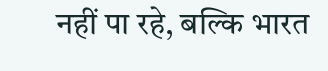नहीं पा रहे, बल्कि भारत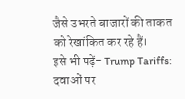जैसे उभरते बाजारों की ताकत को रेखांकित कर रहे हैं।
इसे भी पढ़ें- Trump Tariffs: दवाओं पर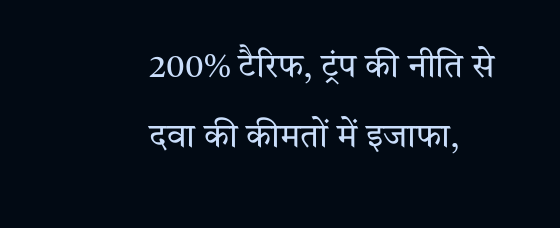200% टैरिफ, ट्रंप की नीति से दवा की कीमतों में इजाफा,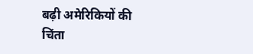बढ़ी अमेरिकियों की चिंता